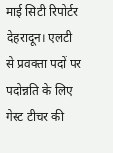माई सिटी रिपोर्टर देहरादून। एलटी से प्रवक्ता पदों पर पदोन्नति के लिए गेस्ट टीचर की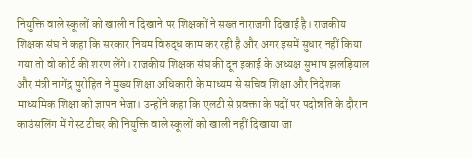नियुक्ति वाले स्कूलों को खाली न दिखाने पर शिक्षकों ने सख्त नाराजगी दिखाई है। राजकीय शिक्षक संघ ने कहा कि सरकार नियम विरुद्ध काम कर रही है और अगर इसमें सुधार नहीं किया गया तो वो कोर्ट की शरण लेंगे। राजकीय शिक्षक संघ की दून इकाई के अध्यक्ष सुभाष झलड़ियाल और मंत्री नागेंद्र पुरोहित ने मुख्य शिक्षा अधिकारी के माध्यम से सचिव शिक्षा और निदेशक माध्यमिक शिक्षा को ज्ञापन भेजा। उन्होंने कहा कि एलटी से प्रवक्ता के पदों पर पदोन्नति के दौरान काउंसलिंग में गेस्ट टीचर की नियुक्ति वाले स्कूलों को खाली नहीं दिखाया जा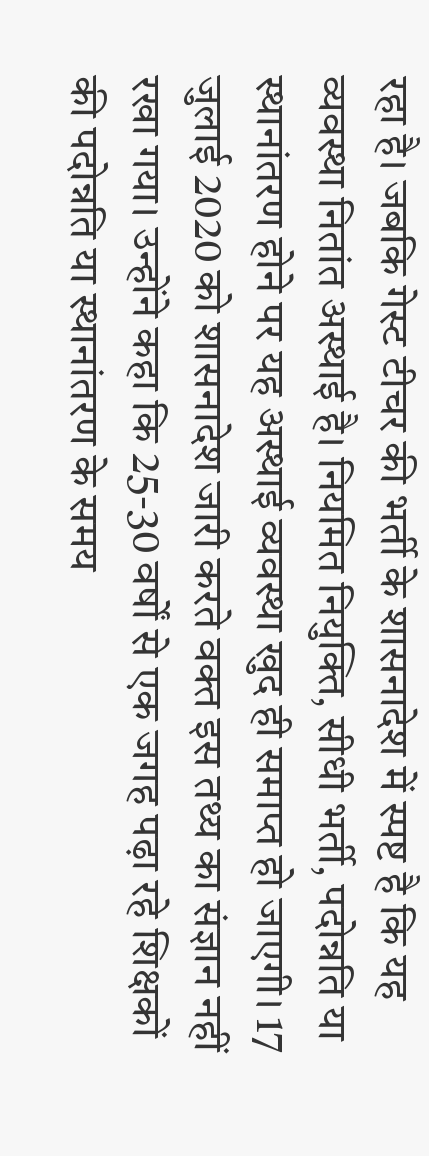रहा है। जबकि गेस्ट टीचर की भर्ती के शासनादेश में स्पष्ट है कि यह व्यवस्था नितांत अस्थाई है। नियमित नियुक्ति, सीधी भर्ती, पदोन्नति या स्थानांतरण होने पर यह अस्थाई व्यवस्था खुद ही समाप्त हो जाएगी। 17 जुलाई 2020 को शासनादेश जारी करते वक्त इस तथ्य का संज्ञान नहीं रखा गया। उन्होंने कहा कि 25-30 वर्षों से एक जगह पढ़ा रहे शिक्षकों की पदोन्नति या स्थानांतरण के समय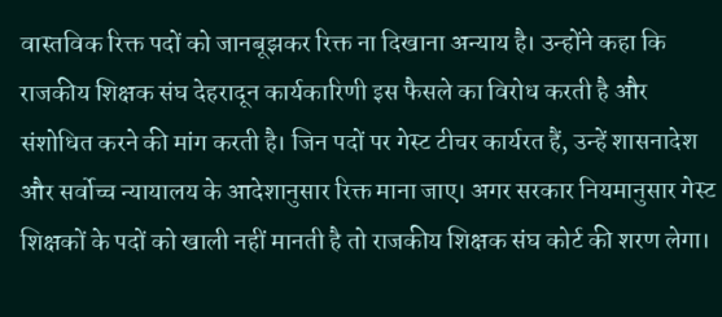वास्तविक रिक्त पदों को जानबूझकर रिक्त ना दिखाना अन्याय है। उन्होंने कहा कि राजकीय शिक्षक संघ देहरादून कार्यकारिणी इस फैसले का विरोध करती है और संशोधित करने की मांग करती है। जिन पदों पर गेस्ट टीचर कार्यरत हैं, उन्हें शासनादेश और सर्वोच्च न्यायालय के आदेशानुसार रिक्त माना जाए। अगर सरकार नियमानुसार गेस्ट शिक्षकों के पदों को खाली नहीं मानती है तो राजकीय शिक्षक संघ कोर्ट की शरण लेगा।